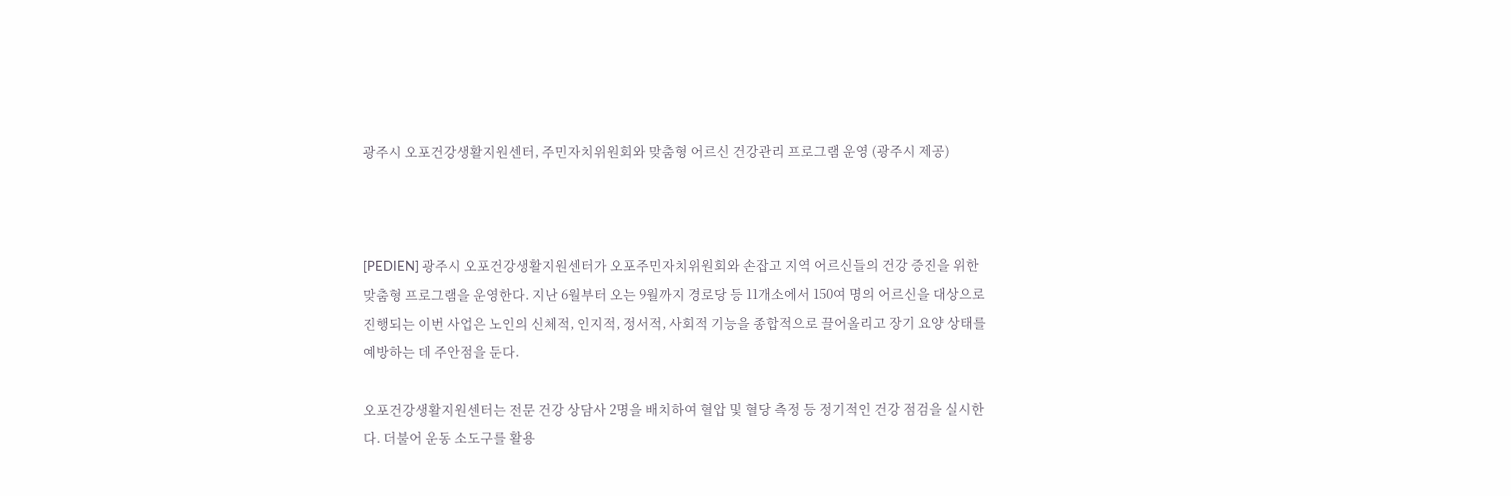광주시 오포건강생활지원센터, 주민자치위원회와 맞춤형 어르신 건강관리 프로그램 운영 (광주시 제공)



[PEDIEN] 광주시 오포건강생활지원센터가 오포주민자치위원회와 손잡고 지역 어르신들의 건강 증진을 위한 맞춤형 프로그램을 운영한다. 지난 6월부터 오는 9월까지 경로당 등 11개소에서 150여 명의 어르신을 대상으로 진행되는 이번 사업은 노인의 신체적, 인지적, 정서적, 사회적 기능을 종합적으로 끌어올리고 장기 요양 상태를 예방하는 데 주안점을 둔다.

오포건강생활지원센터는 전문 건강 상담사 2명을 배치하여 혈압 및 혈당 측정 등 정기적인 건강 점검을 실시한다. 더불어 운동 소도구를 활용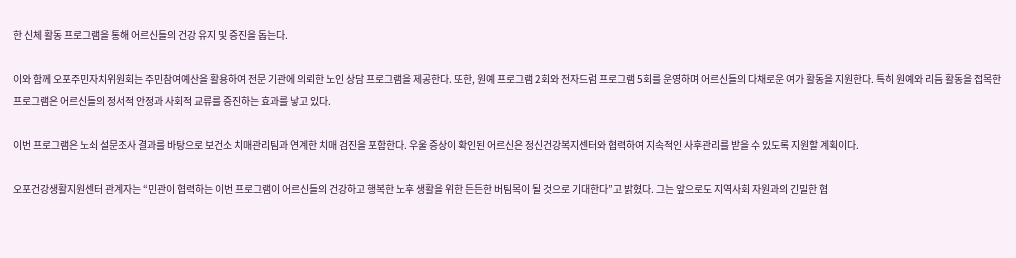한 신체 활동 프로그램을 통해 어르신들의 건강 유지 및 증진을 돕는다.

이와 함께 오포주민자치위원회는 주민참여예산을 활용하여 전문 기관에 의뢰한 노인 상담 프로그램을 제공한다. 또한, 원예 프로그램 2회와 전자드럼 프로그램 5회를 운영하며 어르신들의 다채로운 여가 활동을 지원한다. 특히 원예와 리듬 활동을 접목한 프로그램은 어르신들의 정서적 안정과 사회적 교류를 증진하는 효과를 낳고 있다.

이번 프로그램은 노쇠 설문조사 결과를 바탕으로 보건소 치매관리팀과 연계한 치매 검진을 포함한다. 우울 증상이 확인된 어르신은 정신건강복지센터와 협력하여 지속적인 사후관리를 받을 수 있도록 지원할 계획이다.

오포건강생활지원센터 관계자는 “민관이 협력하는 이번 프로그램이 어르신들의 건강하고 행복한 노후 생활을 위한 든든한 버팀목이 될 것으로 기대한다”고 밝혔다. 그는 앞으로도 지역사회 자원과의 긴밀한 협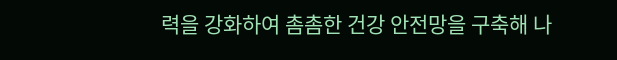력을 강화하여 촘촘한 건강 안전망을 구축해 나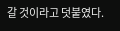갈 것이라고 덧붙였다.